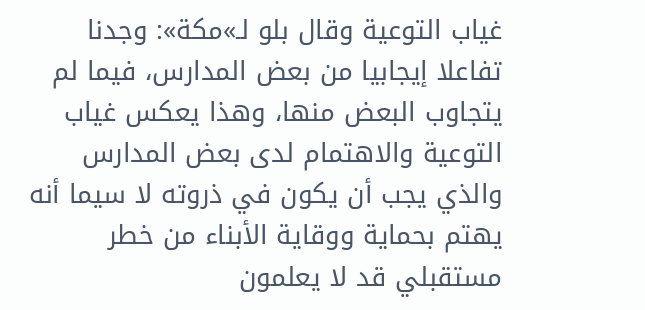غياب التوعية وقال بلو لـ»مكة»: وجدنا تفاعلا إيجابيا من بعض المدارس، فيما لم يتجاوب البعض منها، وهذا يعكس غياب التوعية والاهتمام لدى بعض المدارس والذي يجب أن يكون في ذروته لا سيما أنه يهتم بحماية ووقاية الأبناء من خطر مستقبلي قد لا يعلمون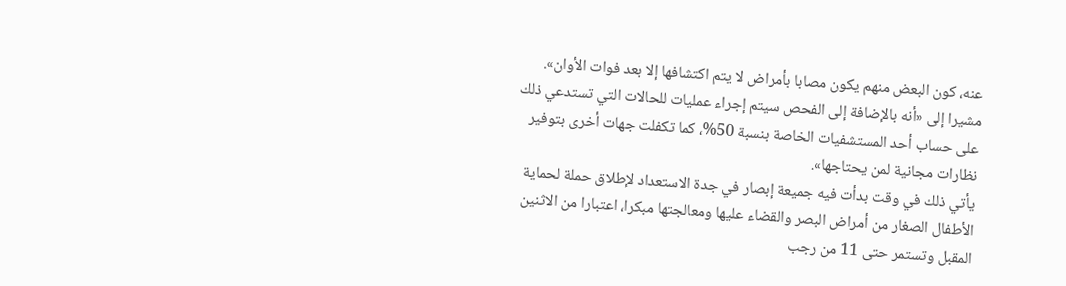عنه، كون البعض منهم يكون مصابا بأمراض لا يتم اكتشافها إلا بعد فوات الأوان».
مشيرا إلى «أنه بالإضافة إلى الفحص سيتم إجراء عمليات للحالات التي تستدعي ذلك على حساب أحد المستشفيات الخاصة بنسبة 50%، كما تكفلت جهات أخرى بتوفير نظارات مجانية لمن يحتاجها».
يأتي ذلك في وقت بدأت فيه جميعة إبصار في جدة الاستعداد لإطلاق حملة لحماية الأطفال الصغار من أمراض البصر والقضاء عليها ومعالجتها مبكرا، اعتبارا من الاثنين المقبل وتستمر حتى 11 من رجب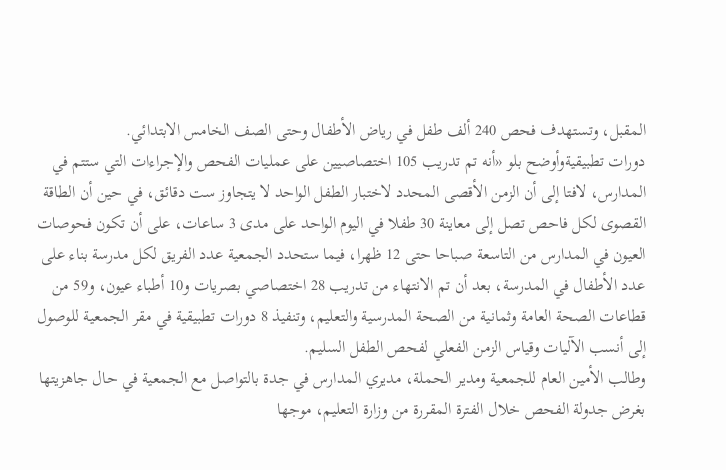المقبل، وتستهدف فحص 240 ألف طفل في رياض الأطفال وحتى الصف الخامس الابتدائي.
دورات تطبيقيةوأوضح بلو «أنه تم تدريب 105 اختصاصيين على عمليات الفحص والإجراءات التي ستتم في المدارس، لافتا إلى أن الزمن الأقصى المحدد لاختبار الطفل الواحد لا يتجاوز ست دقائق، في حين أن الطاقة القصوى لكل فاحص تصل إلى معاينة 30 طفلا في اليوم الواحد على مدى 3 ساعات، على أن تكون فحوصات العيون في المدارس من التاسعة صباحا حتى 12 ظهرا، فيما ستحدد الجمعية عدد الفريق لكل مدرسة بناء على عدد الأطفال في المدرسة، بعد أن تم الانتهاء من تدريب 28 اختصاصي بصريات و10 أطباء عيون، و59 من قطاعات الصحة العامة وثمانية من الصحة المدرسية والتعليم، وتنفيذ 8 دورات تطبيقية في مقر الجمعية للوصول إلى أنسب الآليات وقياس الزمن الفعلي لفحص الطفل السليم.
وطالب الأمين العام للجمعية ومدير الحملة، مديري المدارس في جدة بالتواصل مع الجمعية في حال جاهزيتها بغرض جدولة الفحص خلال الفترة المقررة من وزارة التعليم، موجها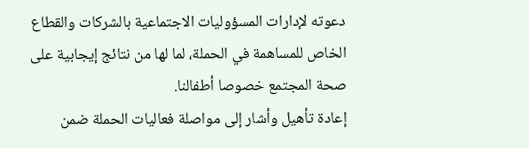دعوته لإدارات المسؤوليات الاجتماعية بالشركات والقطاع الخاص للمساهمة في الحملة، لما لها من نتائج إيجابية على صحة المجتمع خصوصا أطفالنا.
إعادة تأهيل وأشار إلى مواصلة فعاليات الحملة ضمن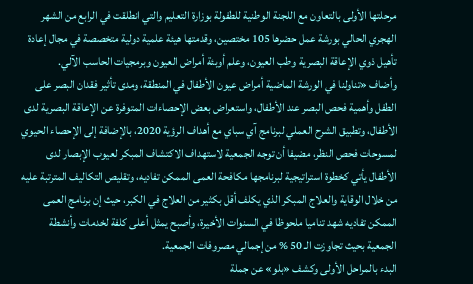مرحلتها الأولى بالتعاون مع اللجنة الوطنية للطفولة بوزارة التعليم والتي انطلقت في الرابع من الشهر الهجري الحالي بورشة عمل حضرها 105 مختصين، وقدمتها هيئة علمية دولية متخصصة في مجال إعادة تأهيل ذوي الإعاقة البصرية وطب العيون، وعلم أوبئة أمراض العيون وبرمجيات الحاسب الآلي.
وأضاف «تناولنا في الورشة الماضية أمراض عيون الأطفال في المنطقة، ومدى تأثير فقدان البصر على الطفل وأهمية فحص البصر عند الأطفال، واستعراض بعض الإحصاءات المتوفرة عن الإعاقة البصرية لدى الأطفال، وتطبيق الشرح العملي لبرنامج آي سباي مع أهداف الرؤية 2020، بالإضافة إلى الإحصاء الحيوي لمسوحات فحص النظر، مضيفا أن توجه الجمعية لاستهداف الاكتشاف المبكر لعيوب الإبصار لدى الأطفال يأتي كخطوة استراتيجية لبرنامجها مكافحة العمى الممكن تفاديه، وتقليص التكاليف المترتبة عليه من خلال الوقاية والعلاج المبكر الذي يكلف أقل بكثير من العلاج في الكبر، حيث إن برنامج العمى الممكن تفاديه شهد تناميا ملحوظا في السنوات الأخيرة، وأصبح يمثل أعلى كلفة لخدمات وأنشطة الجمعية بحيث تجاوزت الـ 50 % من إجمالي مصروفات الجمعية.
البدء بالمراحل الأولى وكشف «بلو» عن جملة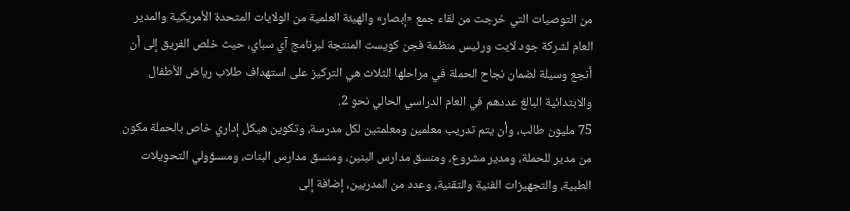من التوصيات التي خرجت من لقاء جمع «إبصار» والهيئة العلمية من الولايات المتحدة الأمريكية والمدير العام لشركة جود لايت ورئيس منظمة فجن كويست المنتجة لبرنامج آي سباي، حيث خلص الفريق إلى أن أنجع وسيلة لضمان نجاح الحملة في مراحلها الثلاث هي التركيز على استهداف طلاب رياض الأطفال والابتدائية البالغ عددهم في العام الدراسي الحالي نحو 2.
75 مليون طالب، وأن يتم تدريب معلمين ومعلمتين لكل مدرسة، وتكوين هيكل إداري خاص بالحملة مكون من مدير للحملة، ومدير مشروع، ومنسق مدارس البنين، ومنسق مدارس البنات، ومسـؤولي التحويلات الطبية، والتجهيزات الفنية والتقنية، وعدد من المدربين، إضافة إلى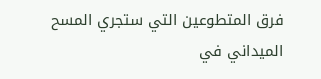فرق المتطوعين التي ستجري المسح الميداني في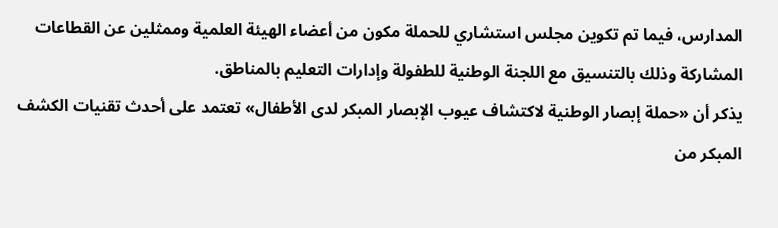المدارس، فيما تم تكوين مجلس استشاري للحملة مكون من أعضاء الهيئة العلمية وممثلين عن القطاعات المشاركة وذلك بالتنسيق مع اللجنة الوطنية للطفولة وإدارات التعليم بالمناطق.
يذكر أن «حملة إبصار الوطنية لاكتشاف عيوب الإبصار المبكر لدى الأطفال» تعتمد على أحدث تقنيات الكشف المبكر من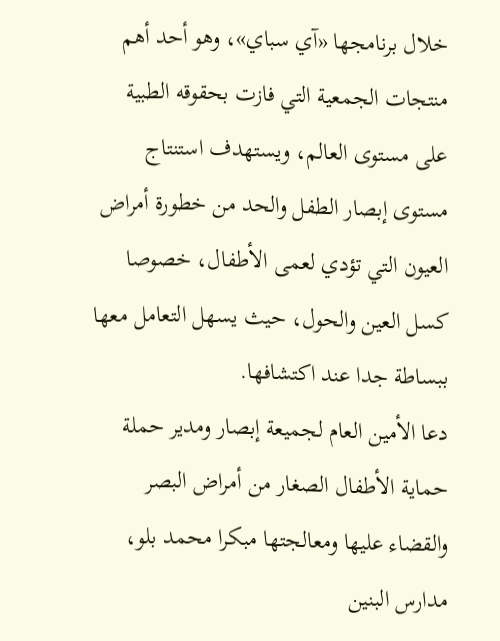خلال برنامجها «آي سباي»، وهو أحد أهم منتجات الجمعية التي فازت بحقوقه الطبية على مستوى العالم، ويستهدف استنتاج مستوى إبصار الطفل والحد من خطورة أمراض العيون التي تؤدي لعمى الأطفال، خصوصا كسل العين والحول، حيث يسهل التعامل معها ببساطة جدا عند اكتشافها.
دعا الأمين العام لجميعة إبصار ومدير حملة حماية الأطفال الصغار من أمراض البصر والقضاء عليها ومعالجتها مبكرا محمد بلو، مدارس البنين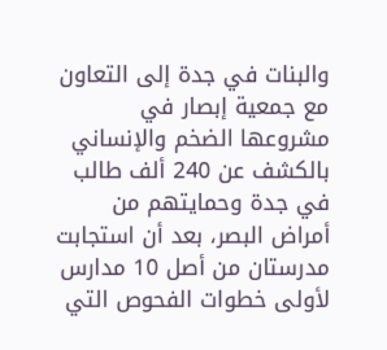والبنات في جدة إلى التعاون مع جمعية إبصار في مشروعها الضخم والإنساني بالكشف عن 240 ألف طالب في جدة وحمايتهم من أمراض البصر، بعد أن استجابت مدرستان من أصل 10 مدارس لأولى خطوات الفحوص التي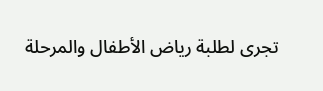تجرى لطلبة رياض الأطفال والمرحلة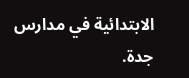الابتدائية في مدارس جدة.